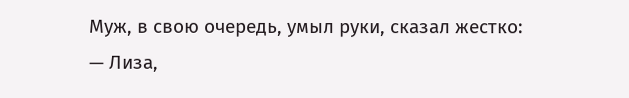Муж, в свою очередь, умыл руки, сказал жестко:
— Лиза,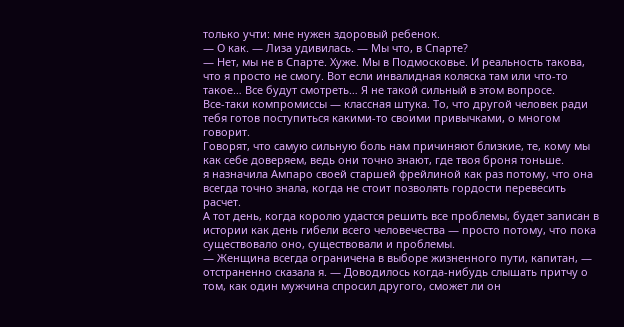только учти: мне нужен здоровый ребенок.
— О как. — Лиза удивилась. — Мы что, в Спарте?
— Нет, мы не в Спарте. Хуже. Мы в Подмосковье. И реальность такова, что я просто не смогу. Вот если инвалидная коляска там или что-то такое… Все будут смотреть… Я не такой сильный в этом вопросе.
Все-таки компромиссы — классная штука. То, что другой человек ради тебя готов поступиться какими-то своими привычками, о многом говорит.
Говорят, что самую сильную боль нам причиняют близкие, те, кому мы как себе доверяем, ведь они точно знают, где твоя броня тоньше.
я назначила Ампаро своей старшей фрейлиной как раз потому, что она всегда точно знала, когда не стоит позволять гордости перевесить расчет.
А тот день, когда королю удастся решить все проблемы, будет записан в истории как день гибели всего человечества — просто потому, что пока существовало оно, существовали и проблемы.
— Женщина всегда ограничена в выборе жизненного пути, капитан, — отстраненно сказала я. — Доводилось когда-нибудь слышать притчу о том, как один мужчина спросил другого, сможет ли он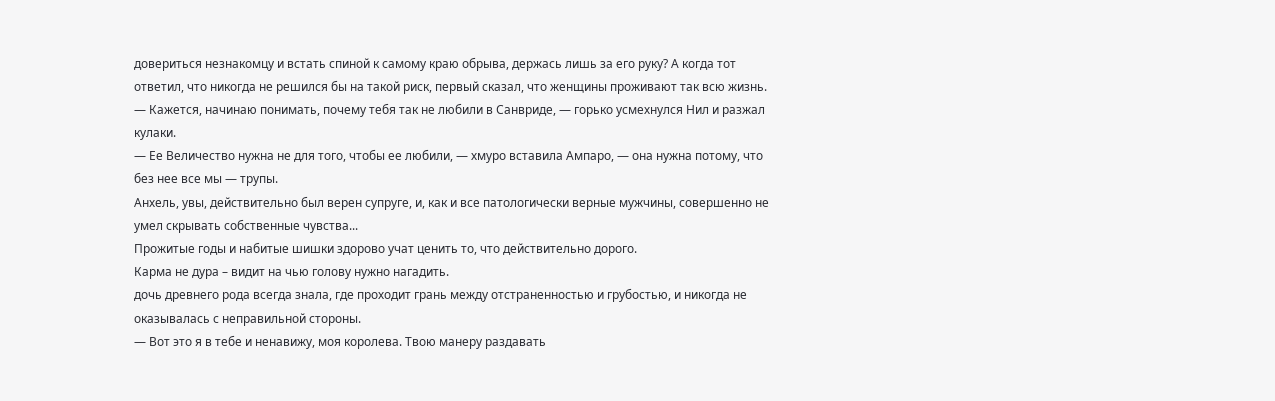довериться незнакомцу и встать спиной к самому краю обрыва, держась лишь за его руку? А когда тот ответил, что никогда не решился бы на такой риск, первый сказал, что женщины проживают так всю жизнь.
— Кажется, начинаю понимать, почему тебя так не любили в Санвриде, — горько усмехнулся Нил и разжал кулаки.
— Ее Величество нужна не для того, чтобы ее любили, — хмуро вставила Ампаро, — она нужна потому, что без нее все мы — трупы.
Анхель, увы, действительно был верен супруге, и, как и все патологически верные мужчины, совершенно не умел скрывать собственные чувства...
Прожитые годы и набитые шишки здорово учат ценить то, что действительно дорого.
Карма не дура – видит на чью голову нужно нагадить.
дочь древнего рода всегда знала, где проходит грань между отстраненностью и грубостью, и никогда не оказывалась с неправильной стороны.
— Вот это я в тебе и ненавижу, моя королева. Твою манеру раздавать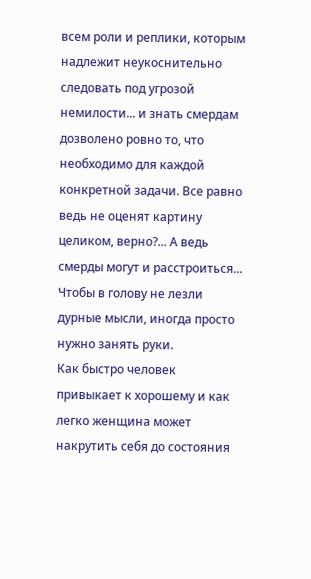всем роли и реплики, которым надлежит неукоснительно следовать под угрозой немилости... и знать смердам дозволено ровно то, что необходимо для каждой конкретной задачи. Все равно ведь не оценят картину целиком, верно?... А ведь смерды могут и расстроиться...
Чтобы в голову не лезли дурные мысли, иногда просто нужно занять руки.
Как быстро человек привыкает к хорошему и как легко женщина может накрутить себя до состояния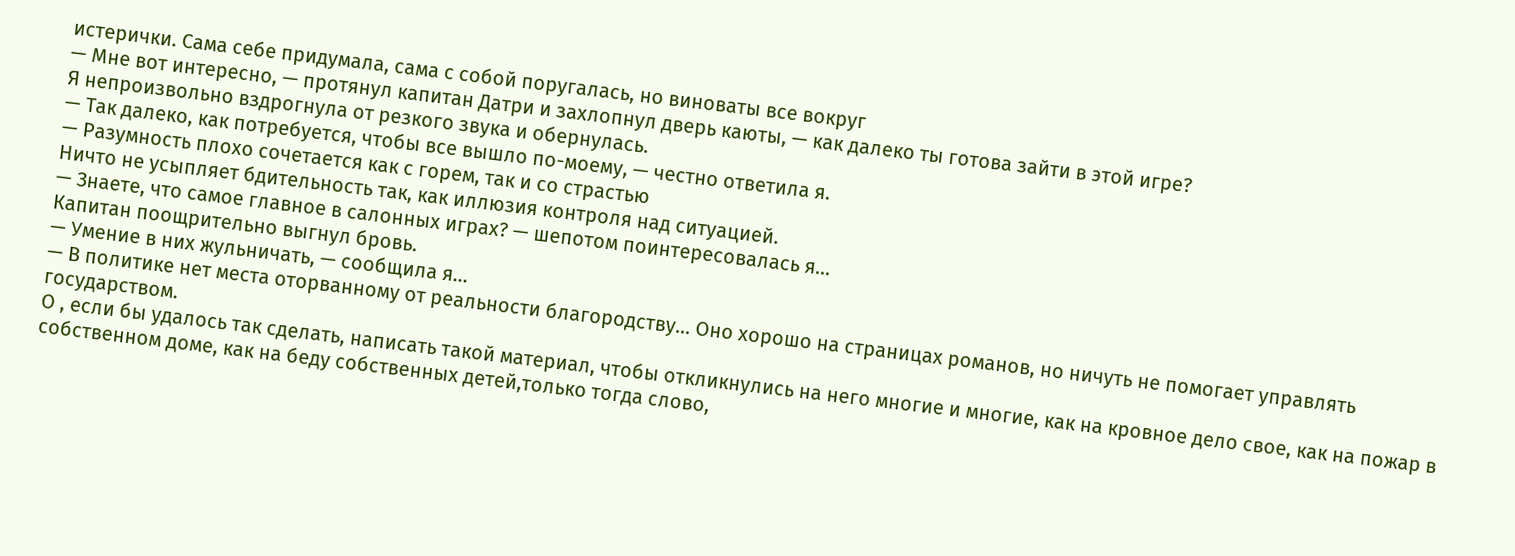истерички. Сама себе придумала, сама с собой поругалась, но виноваты все вокруг
— Мне вот интересно, — протянул капитан Датри и захлопнул дверь каюты, — как далеко ты готова зайти в этой игре?
Я непроизвольно вздрогнула от резкого звука и обернулась.
— Так далеко, как потребуется, чтобы все вышло по-моему, — честно ответила я.
— Разумность плохо сочетается как с горем, так и со страстью
Ничто не усыпляет бдительность так, как иллюзия контроля над ситуацией.
— Знаете, что самое главное в салонных играх? — шепотом поинтересовалась я...
Капитан поощрительно выгнул бровь.
— Умение в них жульничать, — сообщила я...
— В политике нет места оторванному от реальности благородству... Оно хорошо на страницах романов, но ничуть не помогает управлять государством.
О , если бы удалось так сделать, написать такой материал, чтобы откликнулись на него многие и многие, как на кровнoе дело свое, как на пожар в собственном доме, как на беду собственных детей,только тогда слово,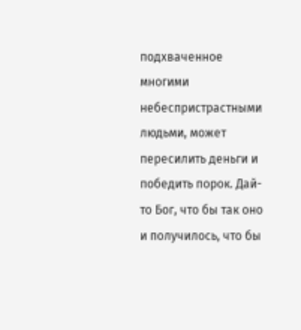подхваченное многими небеспристрастными людьми, может пересилить деньги и победить порок. Дай-то Бог, что бы так оно и получилось, что бы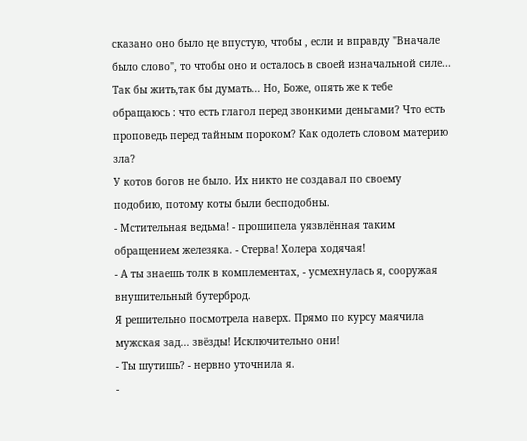сказано оно было ңе впустую, чтобы , если и вправду "Вначале было слово", то чтобы оно и осталось в своей изначальной силе... Так бы жить,так бы думать... Но, Боже, опять же к тебе обращаюсь : что есть глагол перед звонкими деньгами? Чтo есть проповедь перед тайным пороком? Как одолеть словом материю зла?
У котов богов не было. Их никто не создавал по своему подобию, потому коты были бесподобны.
- Мстительная ведьма! - прошипела уязвлённая таким обращением железяка. - Стерва! Холера ходячая!
- А ты знаешь толк в комплементах, - усмехнулась я, сооружая внушительный бутерброд.
Я решительно посмотрела наверх. Прямо по курсу маячила мужская зад... звёзды! Исключительно они!
- Ты шутишь? - нервно уточнила я.
-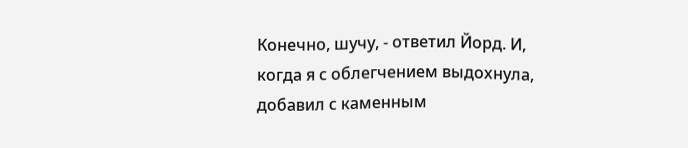Конечно, шучу, - ответил Йорд. И, когда я с облегчением выдохнула, добавил с каменным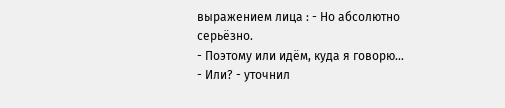выражением лица : - Но абсолютно серьёзно.
- Поэтому или идём, куда я говорю...
- Или? - уточнил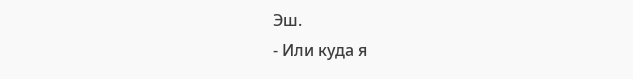Эш.
- Или куда я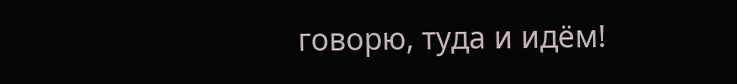говорю, туда и идём!